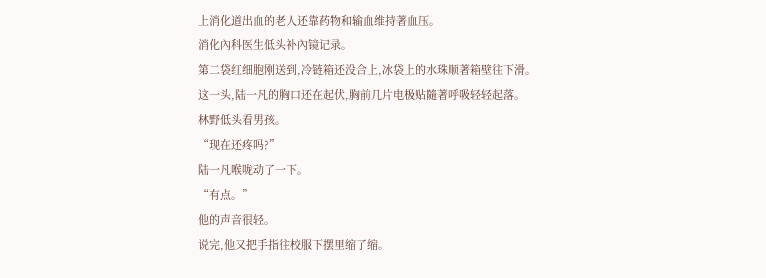上消化道出血的老人还靠药物和输血维持著血压。
消化內科医生低头补內镜记录。
第二袋红细胞刚送到,冷链箱还没合上,冰袋上的水珠顺著箱壁往下滑。
这一头,陆一凡的胸口还在起伏,胸前几片电极贴隨著呼吸轻轻起落。
林野低头看男孩。
“现在还疼吗?”
陆一凡喉咙动了一下。
“有点。”
他的声音很轻。
说完,他又把手指往校服下摆里缩了缩。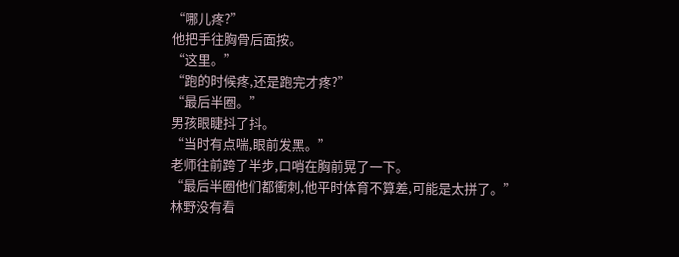“哪儿疼?”
他把手往胸骨后面按。
“这里。”
“跑的时候疼,还是跑完才疼?”
“最后半圈。”
男孩眼睫抖了抖。
“当时有点喘,眼前发黑。”
老师往前跨了半步,口哨在胸前晃了一下。
“最后半圈他们都衝刺,他平时体育不算差,可能是太拼了。”
林野没有看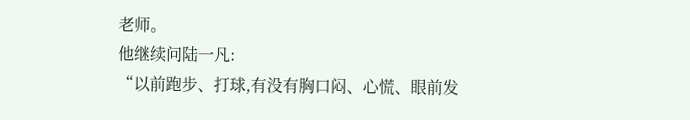老师。
他继续问陆一凡:
“以前跑步、打球,有没有胸口闷、心慌、眼前发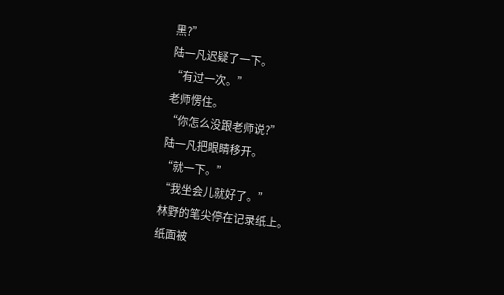黑?”
陆一凡迟疑了一下。
“有过一次。”
老师愣住。
“你怎么没跟老师说?”
陆一凡把眼睛移开。
“就一下。”
“我坐会儿就好了。”
林野的笔尖停在记录纸上。
纸面被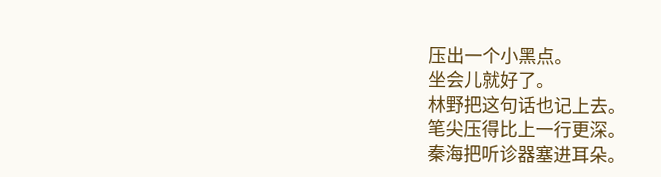压出一个小黑点。
坐会儿就好了。
林野把这句话也记上去。
笔尖压得比上一行更深。
秦海把听诊器塞进耳朵。